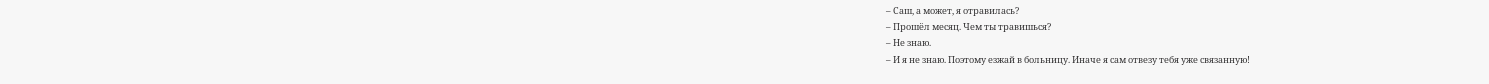– Саш, а может, я отравилась?
– Прошёл месяц. Чем ты травишься?
– Не знаю.
– И я не знаю. Поэтому езжай в больницу. Иначе я сам отвезу тебя уже связанную!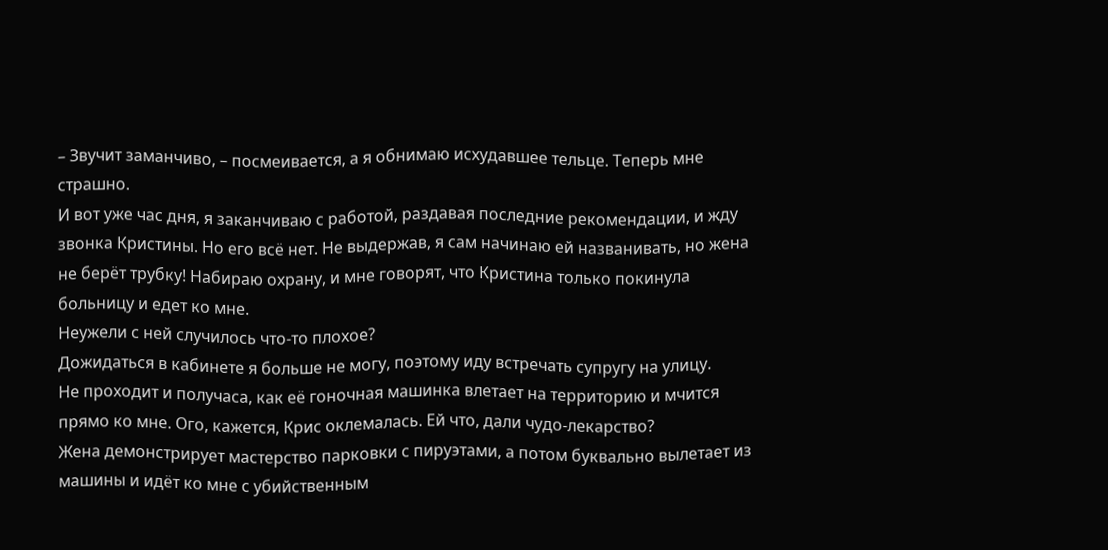– Звучит заманчиво, – посмеивается, а я обнимаю исхудавшее тельце. Теперь мне страшно.
И вот уже час дня, я заканчиваю с работой, раздавая последние рекомендации, и жду звонка Кристины. Но его всё нет. Не выдержав, я сам начинаю ей названивать, но жена не берёт трубку! Набираю охрану, и мне говорят, что Кристина только покинула больницу и едет ко мне.
Неужели с ней случилось что-то плохое?
Дожидаться в кабинете я больше не могу, поэтому иду встречать супругу на улицу.
Не проходит и получаса, как её гоночная машинка влетает на территорию и мчится прямо ко мне. Ого, кажется, Крис оклемалась. Ей что, дали чудо-лекарство?
Жена демонстрирует мастерство парковки с пируэтами, а потом буквально вылетает из машины и идёт ко мне с убийственным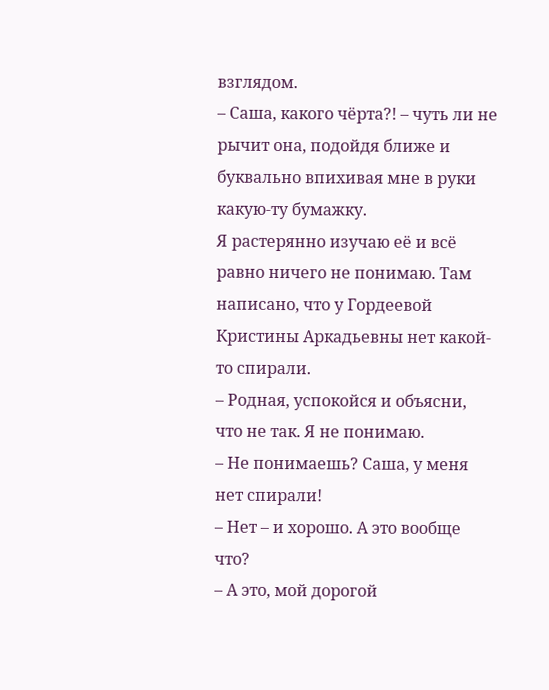взглядом.
– Саша, какого чёрта?! – чуть ли не рычит она, подойдя ближе и буквально впихивая мне в руки какую-ту бумажку.
Я растерянно изучаю её и всё равно ничего не понимаю. Там написано, что у Гордеевой Кристины Аркадьевны нет какой-то спирали.
– Родная, успокойся и объясни, что не так. Я не понимаю.
– Не понимаешь? Саша, у меня нет спирали!
– Нет – и хорошо. А это вообще что?
– А это, мой дорогой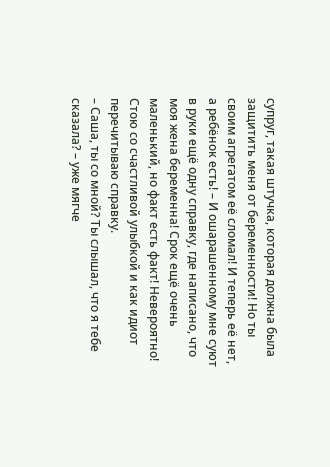супруг, такая штучка, которая должна была защитить меня от беременности! Но ты своим агрегатом её сломал! И теперь её нет, а ребёнок есть! – И ошарашенному мне суют в руки ещё одну справку, где написано, что моя жена беременна! Срок ещё очень маленький, но факт есть факт! Невероятно!
Стою со счастливой улыбкой и как идиот перечитываю справку.
– Саша, ты со мной? Ты слышал, что я тебе сказала? – уже мягче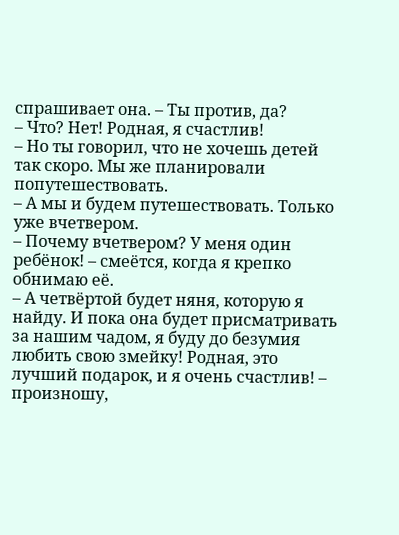спрашивает она. – Ты против, да?
– Что? Нет! Родная, я счастлив!
– Но ты говорил, что не хочешь детей так скоро. Мы же планировали попутешествовать.
– А мы и будем путешествовать. Только уже вчетвером.
– Почему вчетвером? У меня один ребёнок! – смеётся, когда я крепко обнимаю её.
– А четвёртой будет няня, которую я найду. И пока она будет присматривать за нашим чадом, я буду до безумия любить свою змейку! Родная, это лучший подарок, и я очень счастлив! – произношу,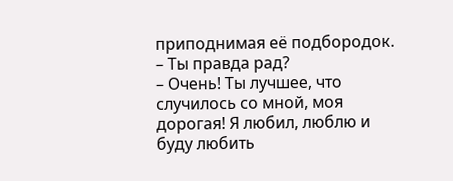приподнимая её подбородок.
– Ты правда рад?
– Очень! Ты лучшее, что случилось со мной, моя дорогая! Я любил, люблю и буду любить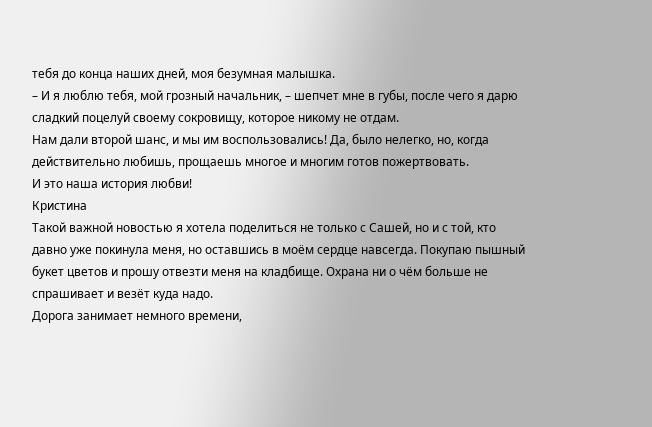тебя до конца наших дней, моя безумная малышка.
– И я люблю тебя, мой грозный начальник, – шепчет мне в губы, после чего я дарю сладкий поцелуй своему сокровищу, которое никому не отдам.
Нам дали второй шанс, и мы им воспользовались! Да, было нелегко, но, когда действительно любишь, прощаешь многое и многим готов пожертвовать.
И это наша история любви!
Кристина
Такой важной новостью я хотела поделиться не только с Сашей, но и с той, кто давно уже покинула меня, но оставшись в моём сердце навсегда. Покупаю пышный букет цветов и прошу отвезти меня на кладбище. Охрана ни о чём больше не спрашивает и везёт куда надо.
Дорога занимает немного времени,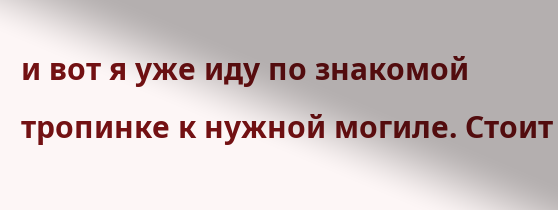и вот я уже иду по знакомой тропинке к нужной могиле. Стоит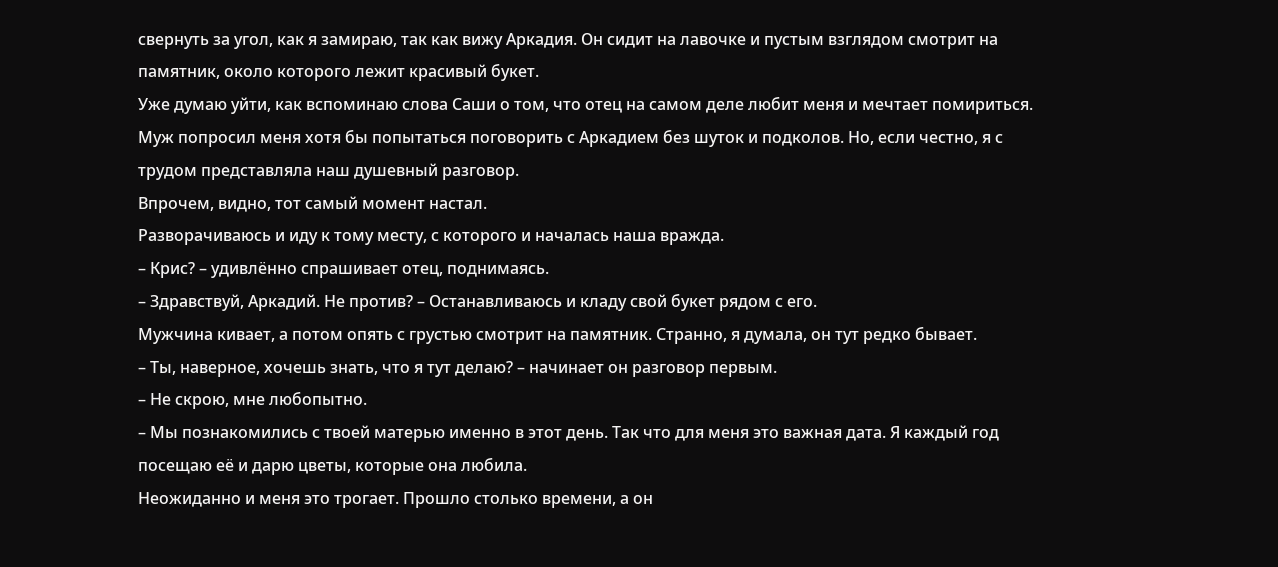свернуть за угол, как я замираю, так как вижу Аркадия. Он сидит на лавочке и пустым взглядом смотрит на памятник, около которого лежит красивый букет.
Уже думаю уйти, как вспоминаю слова Саши о том, что отец на самом деле любит меня и мечтает помириться. Муж попросил меня хотя бы попытаться поговорить с Аркадием без шуток и подколов. Но, если честно, я с трудом представляла наш душевный разговор.
Впрочем, видно, тот самый момент настал.
Разворачиваюсь и иду к тому месту, с которого и началась наша вражда.
– Крис? – удивлённо спрашивает отец, поднимаясь.
– Здравствуй, Аркадий. Не против? – Останавливаюсь и кладу свой букет рядом с его.
Мужчина кивает, а потом опять с грустью смотрит на памятник. Странно, я думала, он тут редко бывает.
– Ты, наверное, хочешь знать, что я тут делаю? – начинает он разговор первым.
– Не скрою, мне любопытно.
– Мы познакомились с твоей матерью именно в этот день. Так что для меня это важная дата. Я каждый год посещаю её и дарю цветы, которые она любила.
Неожиданно и меня это трогает. Прошло столько времени, а он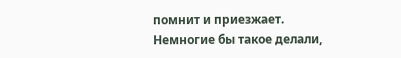помнит и приезжает. Немногие бы такое делали,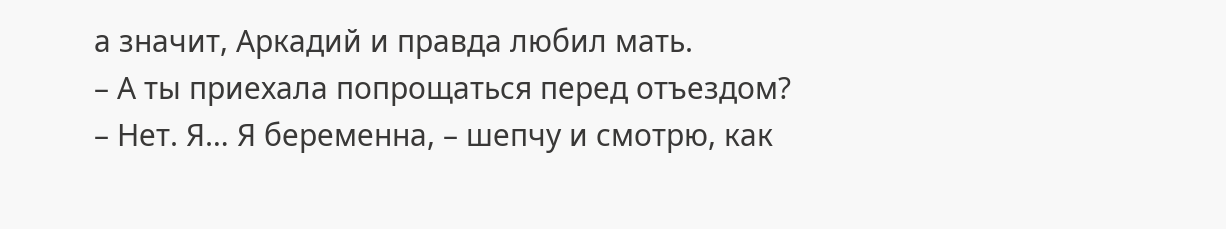а значит, Аркадий и правда любил мать.
– А ты приехала попрощаться перед отъездом?
– Нет. Я… Я беременна, – шепчу и смотрю, как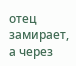отец замирает, а через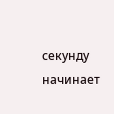секунду начинает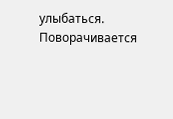улыбаться. Поворачивается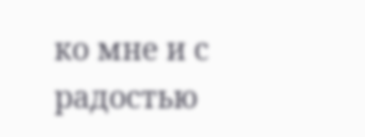ко мне и с радостью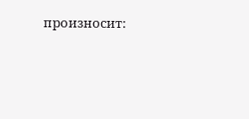произносит: